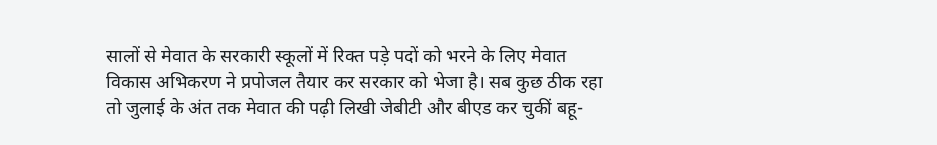सालों से मेवात के सरकारी स्कूलों में रिक्त पड़े पदों को भरने के लिए मेवात विकास अभिकरण ने प्रपोजल तैयार कर सरकार को भेजा है। सब कुछ ठीक रहा तो जुलाई के अंत तक मेवात की पढ़ी लिखी जेबीटी और बीएड कर चुकीं बहू-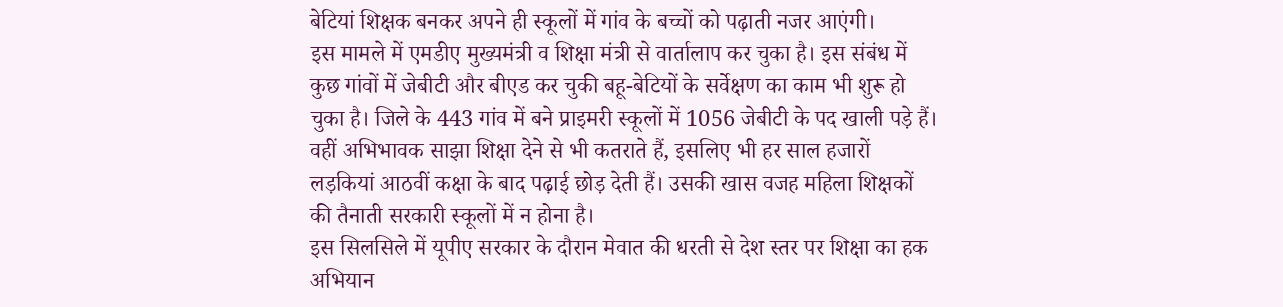बेटियां शिक्षक बनकर अपने ही स्कूलों में गांव के बच्चों को पढ़ाती नजर आएंगी।
इस मामले में एमडीए मुख्यमंत्री व शिक्षा मंत्री से वार्तालाप कर चुका है। इस संबंध में कुछ गांवों में जेबीटी और बीएड कर चुकी बहू-बेटियों के सर्वेक्षण का काम भी शुरू हो चुका है। जिले के 443 गांव में बने प्राइमरी स्कूलों में 1056 जेबीटी के पद खाली पड़े हैं।
वहीं अभिभावक साझा शिक्षा देने से भी कतराते हैं, इसलिए भी हर साल हजारों लड़कियां आठवीं कक्षा के बाद पढ़ाई छोड़ देती हैं। उसकी खास वजह महिला शिक्षकों की तैनाती सरकारी स्कूलों में न होना है।
इस सिलसिले में यूपीए सरकार के दौरान मेवात की धरती से देश स्तर पर शिक्षा का हक अभियान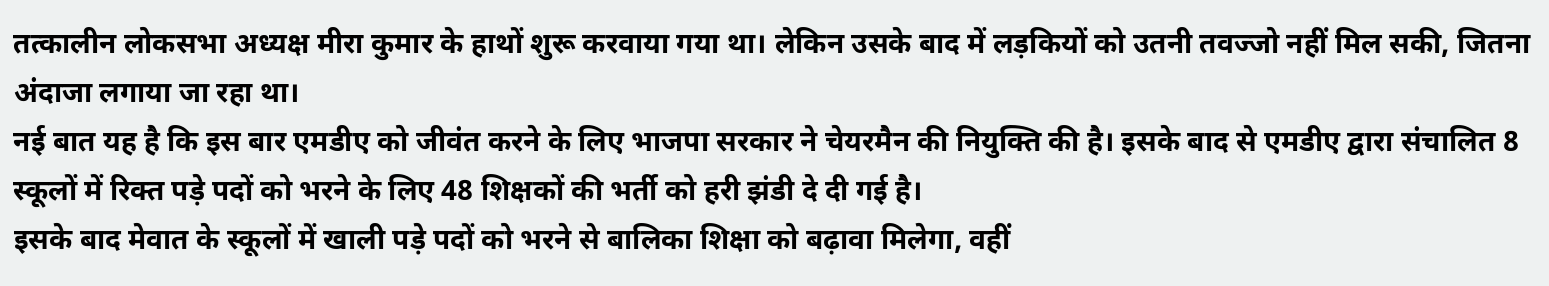तत्कालीन लोकसभा अध्यक्ष मीरा कुमार के हाथों शुरू करवाया गया था। लेकिन उसके बाद में लड़कियों को उतनी तवज्जो नहीं मिल सकी, जितना अंदाजा लगाया जा रहा था।
नई बात यह है कि इस बार एमडीए को जीवंत करने के लिए भाजपा सरकार ने चेयरमैन की नियुक्ति की है। इसके बाद से एमडीए द्वारा संचालित 8 स्कूलों में रिक्त पड़े पदों को भरने के लिए 48 शिक्षकों की भर्ती को हरी झंडी दे दी गई है।
इसके बाद मेवात के स्कूलों में खाली पड़े पदों को भरने से बालिका शिक्षा को बढ़ावा मिलेगा, वहीं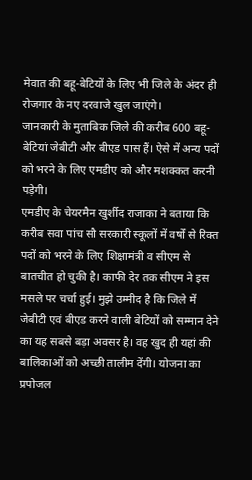मेवात की बहू-बेटियों के लिए भी जिले के अंदर ही रोजगार के नए दरवाजे खुल जाएंगे।
जानकारी के मुताबिक जिले की करीब 600 बहू-बेटियां जेबीटी और बीएड पास हैं। ऐसे में अन्य पदों को भरने के लिए एमडीए को और मशक्कत करनी पड़ेगी।
एमडीए के चेयरमैन खुर्शीद राजाका ने बताया कि करीब सवा पांच सौ सरकारी स्कूलों में वर्षों से रिक्त पदों को भरने के लिए शिक्षामंत्री व सीएम से बातचीत हो चुकी है। काफी देर तक सीएम ने इस मसले पर चर्चा हुई। मुझे उम्मीद है कि जिले में जेबीटी एवं बीएड करने वाली बेटियों को सम्मान देने का यह सबसे बड़ा अवसर है। वह खुद ही यहां की बालिकाओं को अच्छी तालीम देंगी। योजना का प्रपोजल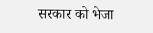सरकार को भेजा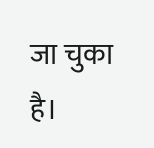जा चुका है।